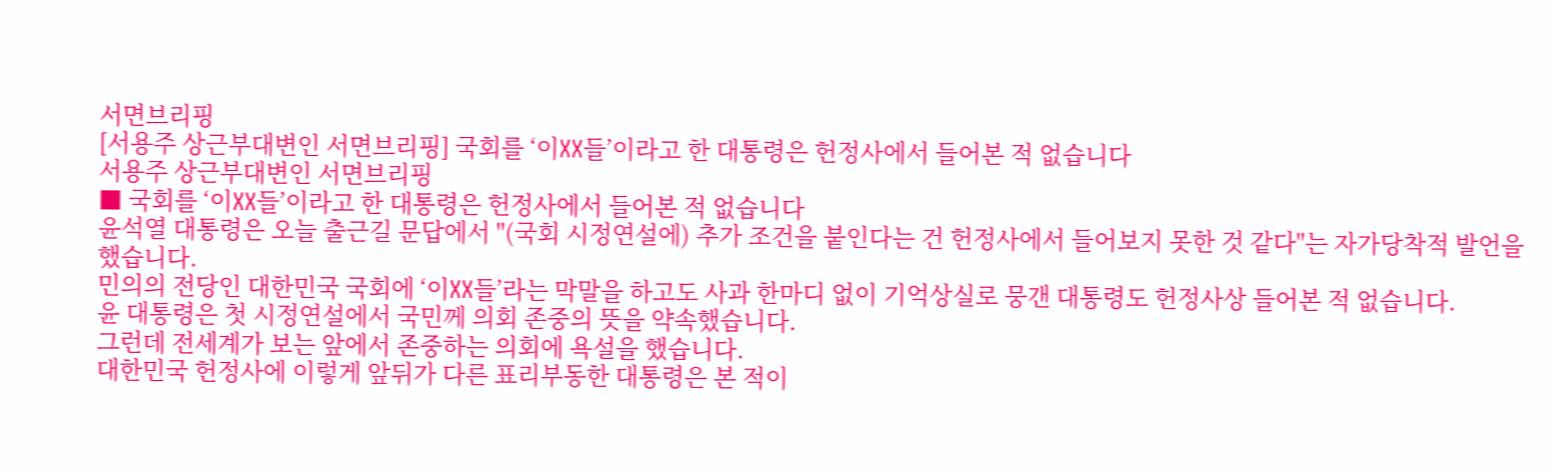서면브리핑
[서용주 상근부대변인 서면브리핑] 국회를 ‘이XX들’이라고 한 대통령은 헌정사에서 들어본 적 없습니다
서용주 상근부대변인 서면브리핑
■ 국회를 ‘이XX들’이라고 한 대통령은 헌정사에서 들어본 적 없습니다
윤석열 대통령은 오늘 출근길 문답에서 "(국회 시정연설에) 추가 조건을 붙인다는 건 헌정사에서 들어보지 못한 것 같다"는 자가당착적 발언을 했습니다.
민의의 전당인 대한민국 국회에 ‘이XX들’라는 막말을 하고도 사과 한마디 없이 기억상실로 뭉갠 대통령도 헌정사상 들어본 적 없습니다.
윤 대통령은 첫 시정연설에서 국민께 의회 존중의 뜻을 약속했습니다.
그런데 전세계가 보는 앞에서 존중하는 의회에 욕설을 했습니다.
대한민국 헌정사에 이렇게 앞뒤가 다른 표리부동한 대통령은 본 적이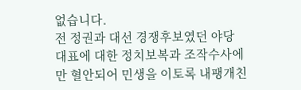없습니다.
전 정권과 대선 경쟁후보였던 야당 대표에 대한 정치보복과 조작수사에만 혈안되어 민생을 이토록 내팽개친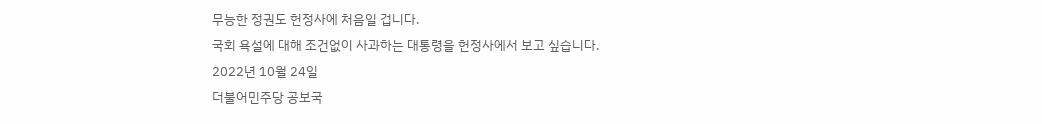무능한 정권도 헌정사에 처음일 겁니다.
국회 욕설에 대해 조건없이 사과하는 대통령을 헌정사에서 보고 싶습니다.
2022년 10월 24일
더불어민주당 공보국